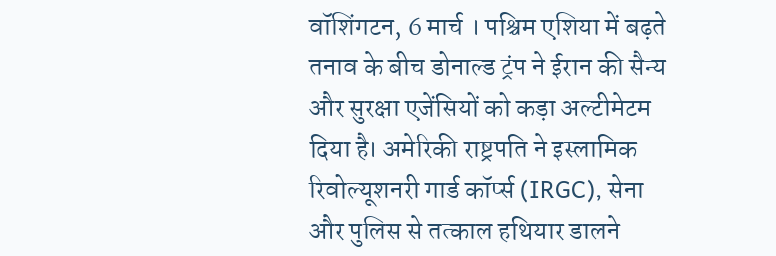वॉशिंगटन, 6 मार्च । पश्चिम एशिया में बढ़ते तनाव के बीच डोनाल्ड ट्रंप ने ईरान की सैन्य और सुरक्षा एजेंसियों को कड़ा अल्टीमेटम दिया है। अमेरिकी राष्ट्रपति ने इस्लामिक रिवोल्यूशनरी गार्ड कॉर्प्स (IRGC), सेना और पुलिस से तत्काल हथियार डालने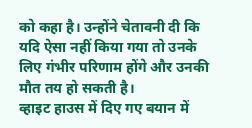को कहा है। उन्होंने चेतावनी दी कि यदि ऐसा नहीं किया गया तो उनके लिए गंभीर परिणाम होंगे और उनकी मौत तय हो सकती है।
व्हाइट हाउस में दिए गए बयान में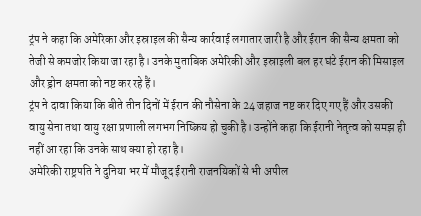ट्रंप ने कहा कि अमेरिका और इस्राइल की सैन्य कार्रवाई लगातार जारी है और ईरान की सैन्य क्षमता को तेजी से कमजोर किया जा रहा है। उनके मुताबिक अमेरिकी और इस्राइली बल हर घंटे ईरान की मिसाइल और ड्रोन क्षमता को नष्ट कर रहे हैं।
ट्रंप ने दावा किया कि बीते तीन दिनों में ईरान की नौसेना के 24 जहाज नष्ट कर दिए गए हैं और उसकी वायु सेना तथा वायु रक्षा प्रणाली लगभग निष्क्रिय हो चुकी है। उन्होंने कहा कि ईरानी नेतृत्व को समझ ही नहीं आ रहा कि उनके साथ क्या हो रहा है।
अमेरिकी राष्ट्रपति ने दुनिया भर में मौजूद ईरानी राजनयिकों से भी अपील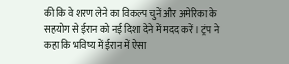की कि वे शरण लेने का विकल्प चुनें और अमेरिका के सहयोग से ईरान को नई दिशा देने में मदद करें। ट्रंप ने कहा कि भविष्य में ईरान में ऐसा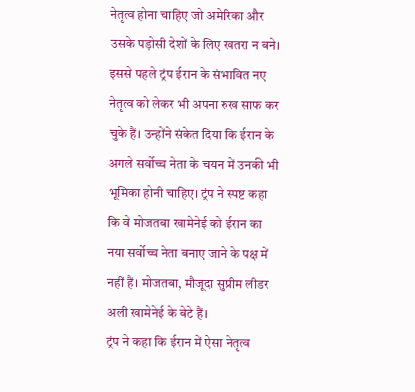नेतृत्व होना चाहिए जो अमेरिका और उसके पड़ोसी देशों के लिए खतरा न बने।
इससे पहले ट्रंप ईरान के संभावित नए नेतृत्व को लेकर भी अपना रुख साफ कर चुके हैं। उन्होंने संकेत दिया कि ईरान के अगले सर्वोच्च नेता के चयन में उनकी भी भूमिका होनी चाहिए। ट्रंप ने स्पष्ट कहा कि वे मोजतबा खामेनेई को ईरान का नया सर्वोच्च नेता बनाए जाने के पक्ष में नहीं हैं। मोजतबा, मौजूदा सुप्रीम लीडर अली खामेनेई के बेटे हैं।
ट्रंप ने कहा कि ईरान में ऐसा नेतृत्व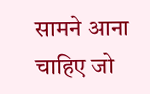सामने आना चाहिए जो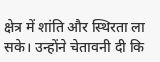क्षेत्र में शांति और स्थिरता ला सके। उन्होंने चेतावनी दी कि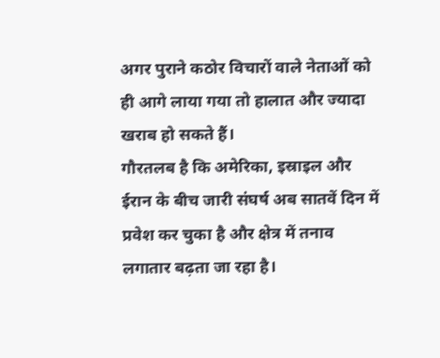अगर पुराने कठोर विचारों वाले नेताओं को ही आगे लाया गया तो हालात और ज्यादा खराब हो सकते हैं।
गौरतलब है कि अमेरिका, इस्राइल और ईरान के बीच जारी संघर्ष अब सातवें दिन में प्रवेश कर चुका है और क्षेत्र में तनाव लगातार बढ़ता जा रहा है।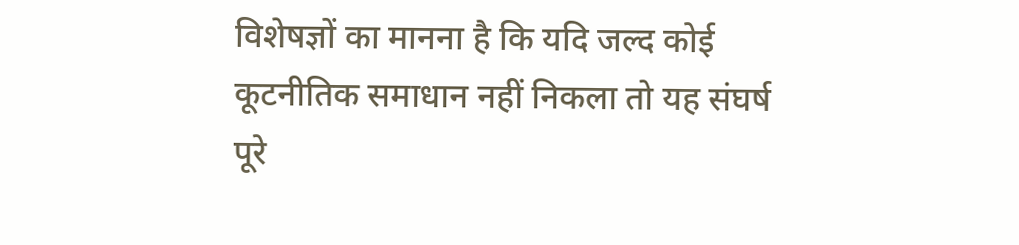विशेषज्ञों का मानना है कि यदि जल्द कोई कूटनीतिक समाधान नहीं निकला तो यह संघर्ष पूरे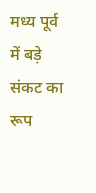मध्य पूर्व में बड़े संकट का रूप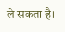ले सकता है।